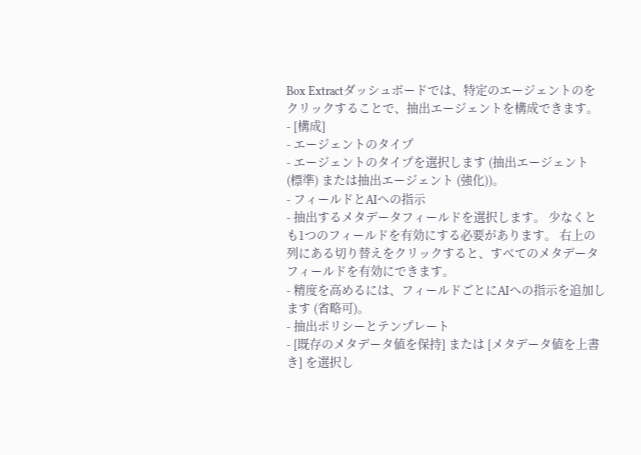Box Extractダッシュボードでは、特定のエージェントのをクリックすることで、抽出エージェントを構成できます。
- [構成]
- エージェントのタイプ
- エージェントのタイプを選択します (抽出エージェント (標準) または抽出エージェント (強化))。
- フィールドとAIへの指示
- 抽出するメタデータフィールドを選択します。 少なくとも1つのフィールドを有効にする必要があります。 右上の列にある切り替えをクリックすると、すべてのメタデータフィールドを有効にできます。
- 精度を高めるには、フィールドごとにAIへの指示を追加します (省略可)。
- 抽出ポリシーとテンプレート
- [既存のメタデータ値を保持] または [メタデータ値を上書き] を選択し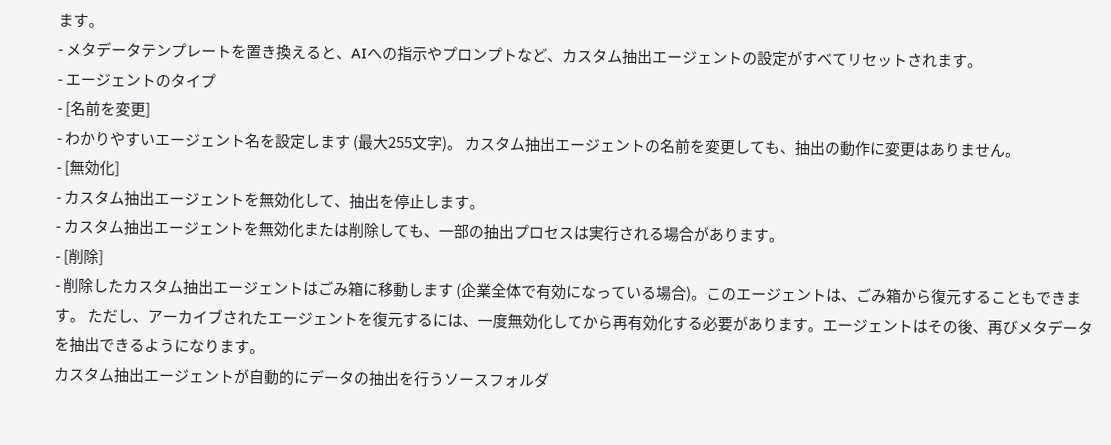ます。
- メタデータテンプレートを置き換えると、AIへの指示やプロンプトなど、カスタム抽出エージェントの設定がすべてリセットされます。
- エージェントのタイプ
- [名前を変更]
- わかりやすいエージェント名を設定します (最大255文字)。 カスタム抽出エージェントの名前を変更しても、抽出の動作に変更はありません。
- [無効化]
- カスタム抽出エージェントを無効化して、抽出を停止します。
- カスタム抽出エージェントを無効化または削除しても、一部の抽出プロセスは実行される場合があります。
- [削除]
- 削除したカスタム抽出エージェントはごみ箱に移動します (企業全体で有効になっている場合)。このエージェントは、ごみ箱から復元することもできます。 ただし、アーカイブされたエージェントを復元するには、一度無効化してから再有効化する必要があります。エージェントはその後、再びメタデータを抽出できるようになります。
カスタム抽出エージェントが自動的にデータの抽出を行うソースフォルダ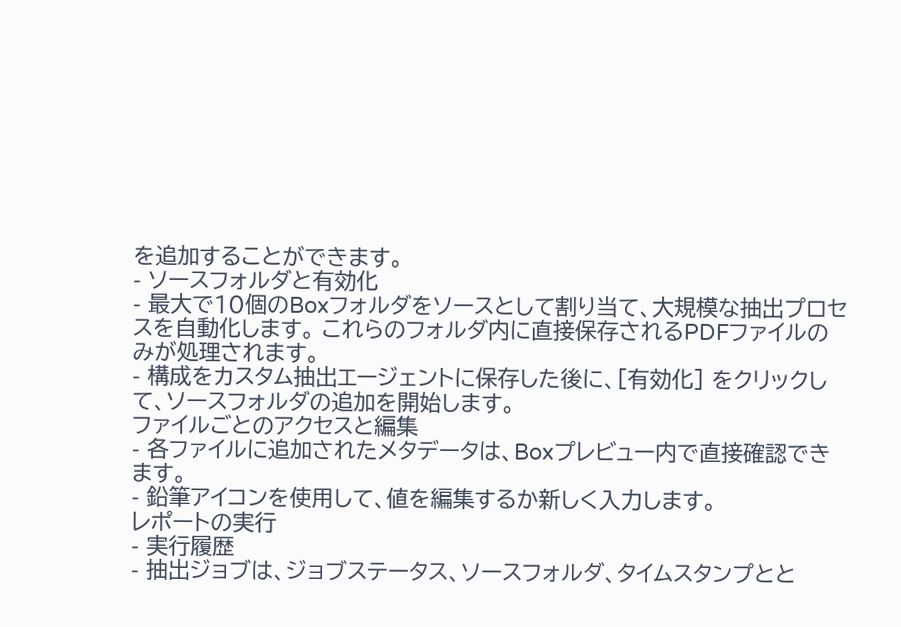を追加することができます。
- ソースフォルダと有効化
- 最大で10個のBoxフォルダをソースとして割り当て、大規模な抽出プロセスを自動化します。 これらのフォルダ内に直接保存されるPDFファイルのみが処理されます。
- 構成をカスタム抽出エージェントに保存した後に、[有効化] をクリックして、ソースフォルダの追加を開始します。
ファイルごとのアクセスと編集
- 各ファイルに追加されたメタデータは、Boxプレビュー内で直接確認できます。
- 鉛筆アイコンを使用して、値を編集するか新しく入力します。
レポートの実行
- 実行履歴
- 抽出ジョブは、ジョブステータス、ソースフォルダ、タイムスタンプとと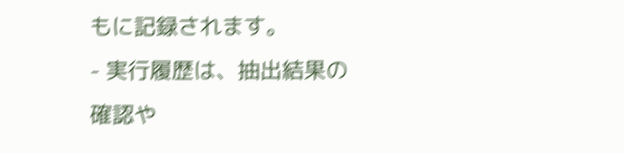もに記録されます。
- 実行履歴は、抽出結果の確認や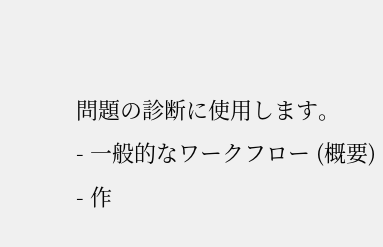問題の診断に使用します。
- 一般的なワークフロー (概要)
- 作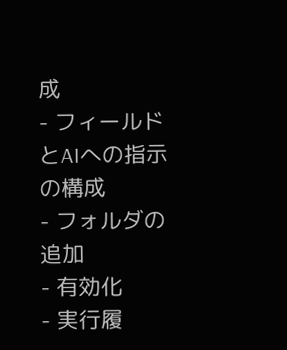成
- フィールドとAIへの指示の構成
- フォルダの追加
- 有効化
- 実行履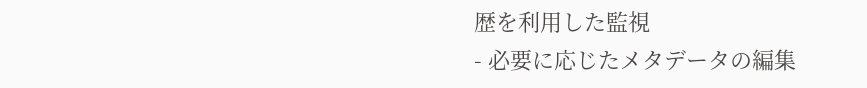歴を利用した監視
- 必要に応じたメタデータの編集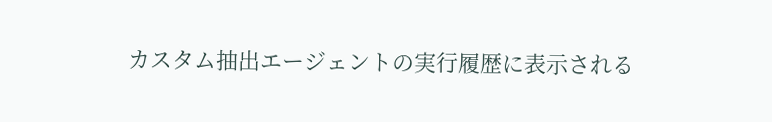カスタム抽出エージェントの実行履歴に表示される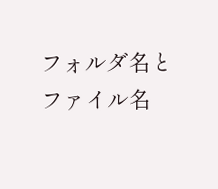フォルダ名とファイル名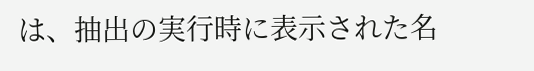は、抽出の実行時に表示された名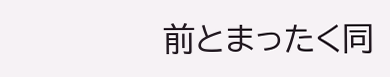前とまったく同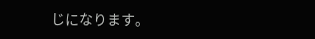じになります。